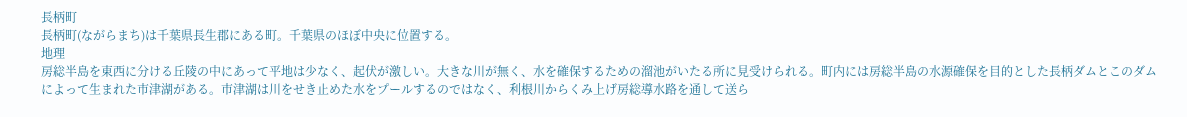長柄町
長柄町(ながらまち)は千葉県長生郡にある町。千葉県のほぼ中央に位置する。
地理
房総半島を東西に分ける丘陵の中にあって平地は少なく、起伏が激しい。大きな川が無く、水を確保するための溜池がいたる所に見受けられる。町内には房総半島の水源確保を目的とした長柄ダムとこのダムによって生まれた市津湖がある。市津湖は川をせき止めた水をプールするのではなく、利根川からくみ上げ房総導水路を通して送ら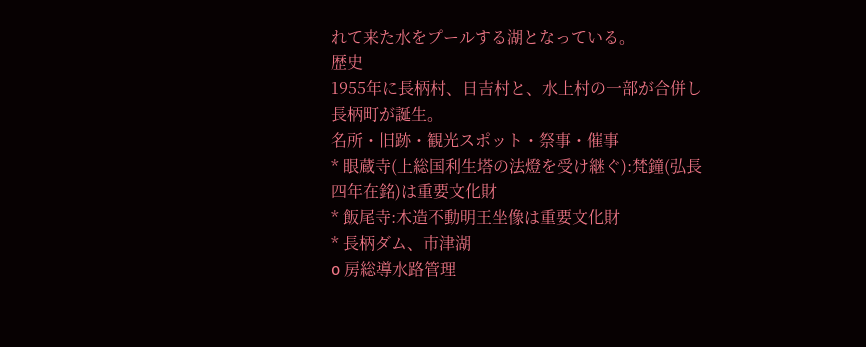れて来た水をプールする湖となっている。
歴史
1955年に長柄村、日吉村と、水上村の一部が合併し長柄町が誕生。
名所・旧跡・観光スポット・祭事・催事
* 眼蔵寺(上総国利生塔の法燈を受け継ぐ):梵鐘(弘長四年在銘)は重要文化財
* 飯尾寺:木造不動明王坐像は重要文化財
* 長柄ダム、市津湖
o 房総導水路管理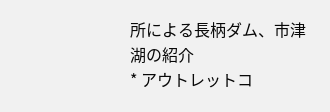所による長柄ダム、市津湖の紹介
* アウトレットコ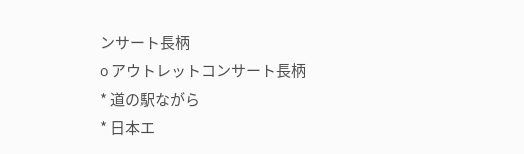ンサート長柄
o アウトレットコンサート長柄
* 道の駅ながら
* 日本エ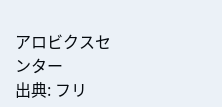アロビクスセンター
出典: フリ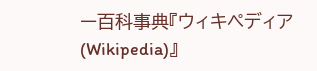ー百科事典『ウィキペディア(Wikipedia)』